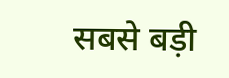सबसे बड़ी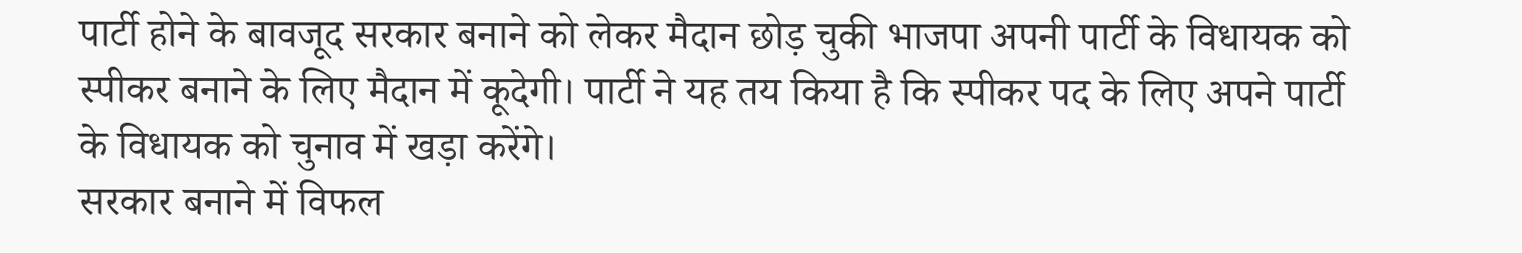पार्टी होने के बावजूद सरकार बनाने को लेकर मैदान छोड़ चुकी भाजपा अपनी पार्टी के विधायक को स्पीकर बनाने के लिए मैदान में कूदेगी। पार्टी ने यह तय किया है कि स्पीकर पद के लिए अपने पार्टी के विधायक को चुनाव में खड़ा करेंगे।
सरकार बनाने में विफल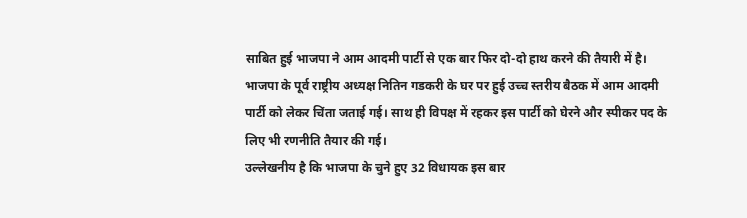साबित हुई भाजपा ने आम आदमी पार्टी से एक बार फिर दो-दो हाथ करने की तैयारी में है।
भाजपा के पूर्व राष्ट्रीय अध्यक्ष नितिन गडकरी के घर पर हुई उच्च स्तरीय बैठक में आम आदमी पार्टी को लेकर चिंता जताई गई। साथ ही विपक्ष में रहकर इस पार्टी को घेरने और स्पीकर पद के लिए भी रणनीति तैयार की गई।
उल्लेखनीय है कि भाजपा के चुने हुए 32 विधायक इस बार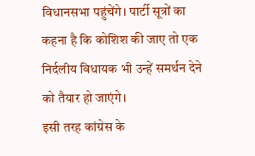विधानसभा पहुंचेंगे। पार्टी सूत्रों का कहना है कि कोशिश की जाए तो एक निर्दलीय विधायक भी उन्हें समर्थन देने को तैयार हो जाएंगे।
इसी तरह कांग्रेस के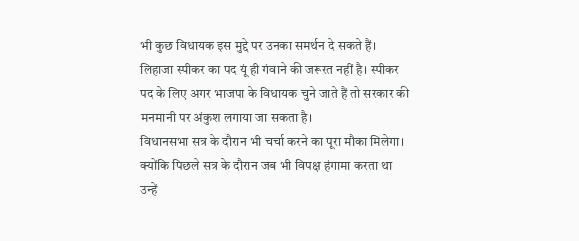भी कुछ विधायक इस मुद्दे पर उनका समर्थन दे सकते हैं। लिहाजा स्पीकर का पद यूं ही गंवाने की जरूरत नहीं है। स्पीकर पद के लिए अगर भाजपा के विधायक चुने जाते हैं तो सरकार की मनमानी पर अंकुश लगाया जा सकता है।
विधानसभा सत्र के दौरान भी चर्चा करने का पूरा मौका मिलेगा। क्योंकि पिछले सत्र के दौरान जब भी विपक्ष हंगामा करता था उन्हें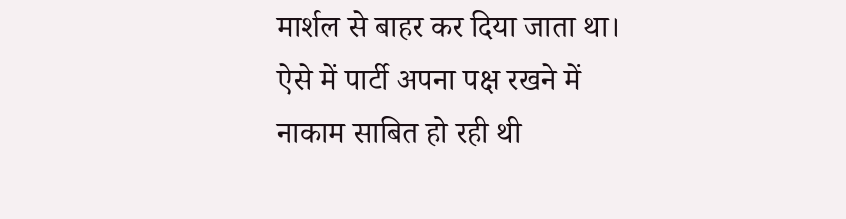मार्शल से बाहर कर दिया जाता था। ऐसे में पार्टी अपना पक्ष रखने में नाकाम साबित हो रही थी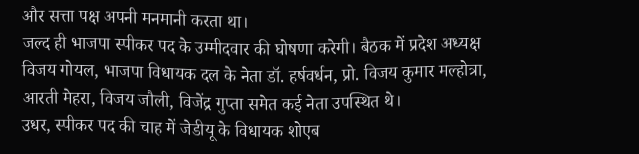और सत्ता पक्ष अपनी मनमानी करता था।
जल्द ही भाजपा स्पीकर पद के उम्मीदवार की घोषणा करेगी। बैठक में प्रदेश अध्यक्ष विजय गोयल, भाजपा विधायक दल के नेता डॉ. हर्षवर्धन, प्रो. विजय कुमार मल्होत्रा, आरती मेहरा, विजय जौली, विजेंद्र गुप्ता समेत कई नेता उपस्थित थे।
उधर, स्पीकर पद की चाह में जेडीयू के विधायक शोएब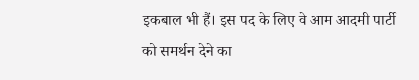इकबाल भी हैं। इस पद के लिए वे आम आदमी पार्टी को समर्थन देने का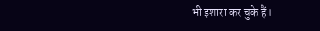भी इशारा कर चुके हैं।